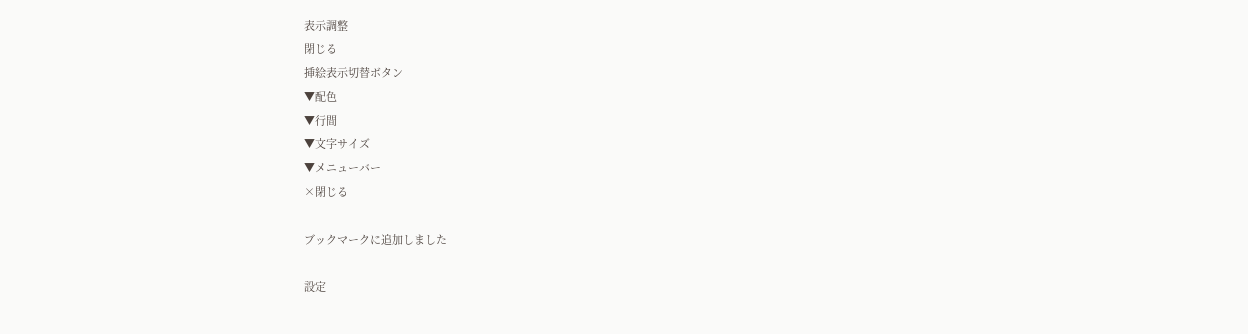表示調整
閉じる
挿絵表示切替ボタン
▼配色
▼行間
▼文字サイズ
▼メニューバー
×閉じる

ブックマークに追加しました

設定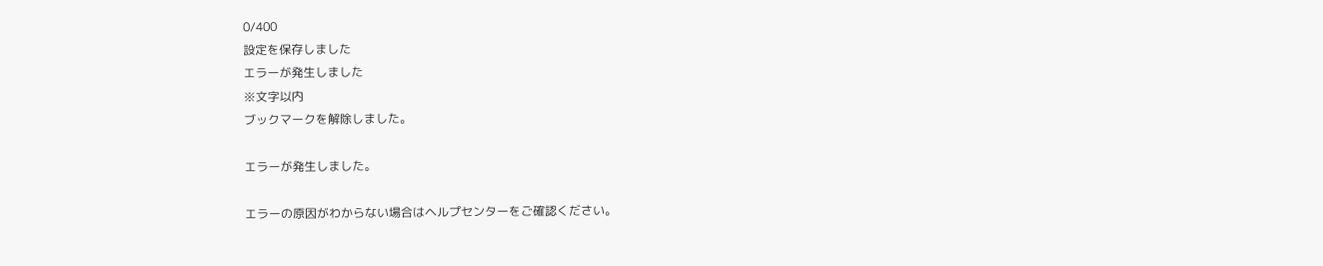0/400
設定を保存しました
エラーが発生しました
※文字以内
ブックマークを解除しました。

エラーが発生しました。

エラーの原因がわからない場合はヘルプセンターをご確認ください。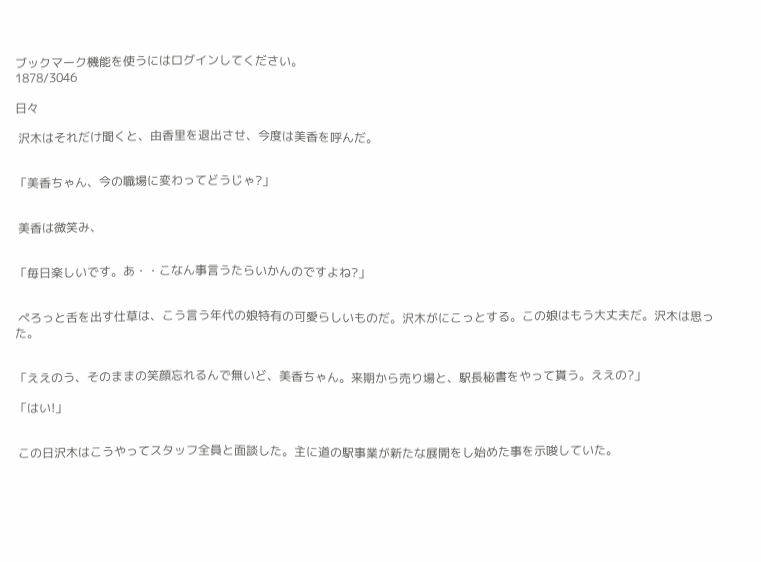ブックマーク機能を使うにはログインしてください。
1878/3046

日々

 沢木はそれだけ聞くと、由香里を退出させ、今度は美香を呼んだ。


「美香ちゃん、今の職場に変わってどうじゃ?」


 美香は微笑み、


「毎日楽しいです。あ・・こなん事言うたらいかんのですよね?」


 ぺろっと舌を出す仕草は、こう言う年代の娘特有の可愛らしいものだ。沢木がにこっとする。この娘はもう大丈夫だ。沢木は思った。


「ええのう、そのままの笑顔忘れるんで無いど、美香ちゃん。来期から売り場と、駅長秘書をやって貰う。ええの?」

「はい!」


 この日沢木はこうやってスタッフ全員と面談した。主に道の駅事業が新たな展開をし始めた事を示唆していた。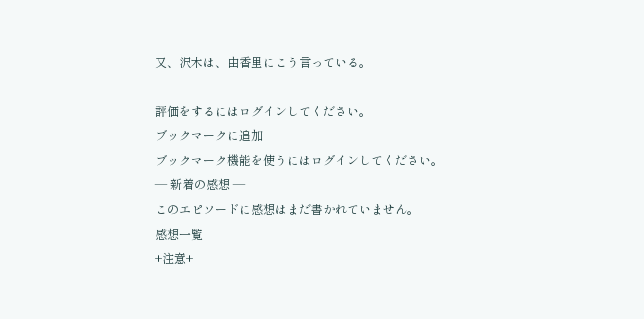又、沢木は、由香里にこう言っている。

評価をするにはログインしてください。
ブックマークに追加
ブックマーク機能を使うにはログインしてください。
― 新着の感想 ―
このエピソードに感想はまだ書かれていません。
感想一覧
+注意+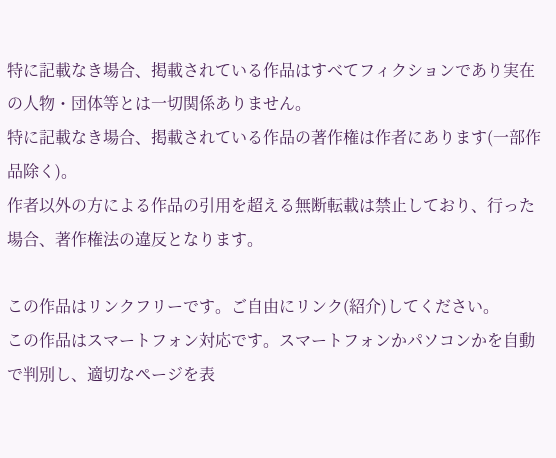特に記載なき場合、掲載されている作品はすべてフィクションであり実在の人物・団体等とは一切関係ありません。
特に記載なき場合、掲載されている作品の著作権は作者にあります(一部作品除く)。
作者以外の方による作品の引用を超える無断転載は禁止しており、行った場合、著作権法の違反となります。

この作品はリンクフリーです。ご自由にリンク(紹介)してください。
この作品はスマートフォン対応です。スマートフォンかパソコンかを自動で判別し、適切なページを表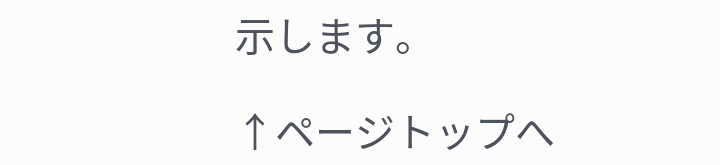示します。

↑ページトップへ